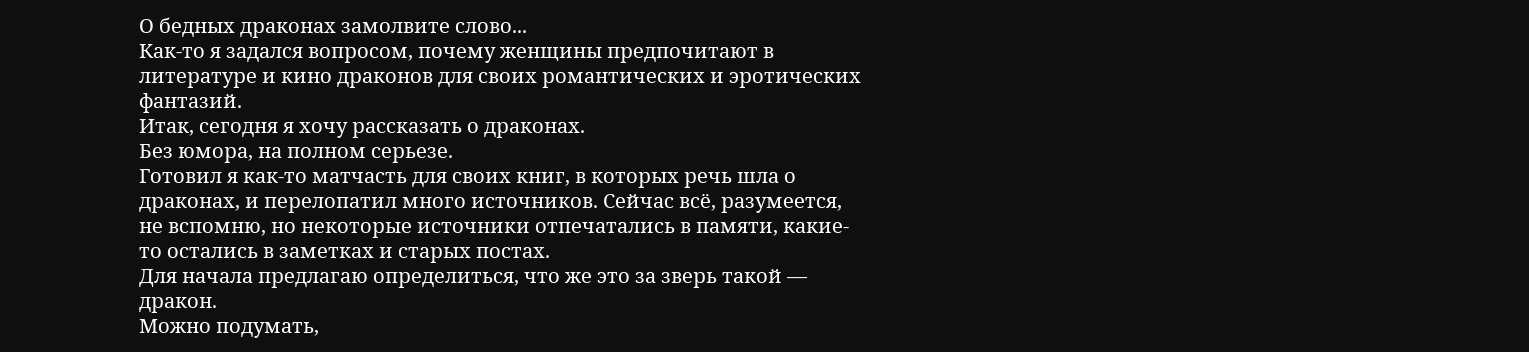О бедных драконах замолвите слово...
Как-то я задался вопросом, почему женщины предпочитают в литературе и кино драконов для своих романтических и эротических фантазий.
Итак, сегодня я хочу рассказать о драконах.
Без юмора, на полном серьезе.
Готовил я как-то матчасть для своих книг, в которых речь шла о драконах, и перелопатил много источников. Сейчас всё, разумеется, не вспомню, но некоторые источники отпечатались в памяти, какие-то остались в заметках и старых постах.
Для начала предлагаю определиться, что же это за зверь такой — дракон.
Можно подумать,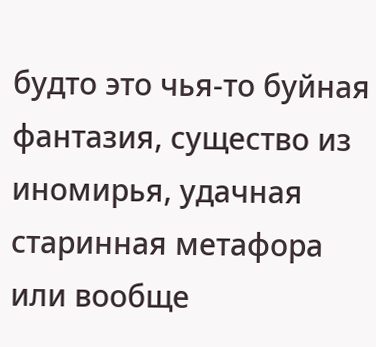будто это чья-то буйная фантазия, существо из иномирья, удачная старинная метафора или вообще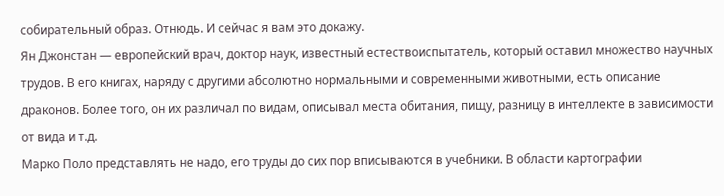собирательный образ. Отнюдь. И сейчас я вам это докажу.
Ян Джонстан — европейский врач, доктор наук, известный естествоиспытатель, который оставил множество научных трудов. В его книгах, наряду с другими абсолютно нормальными и современными животными, есть описание драконов. Более того, он их различал по видам, описывал места обитания, пищу, разницу в интеллекте в зависимости от вида и т.д.
Марко Поло представлять не надо, его труды до сих пор вписываются в учебники. В области картографии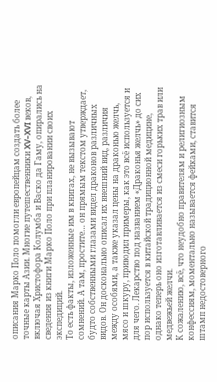описания Марко Поло помогли европейцам создать более точные карты Азии. Многие путешественники XV–XVI веков, включая Христофора Колумба и Васко да Гаму, опирались на сведения из книги Марко Поло при планировании своих экспедиций.
То есть факты, изложенные им в книгах, не вызывают сомнений. А там, простите… он прямым текстом утверждает, будто собственными глазами видел драконов различных видов. Он досконально описал их внешний вид, различия между особями, а также указал цены на драконью желчь, мясо и шкуру, приводил примеры, как это всё используется и для чего. Лекарство под названием «Драконья желчь» до сих пор используется в китайской традиционной медицине, однако теперь оно изготавливается из смеси горьких трав или медвежьей желчи.
К сожалению, всё, что неудобно правителям и религиозным конфессиям, моментально называется фейками, ставится штамп недостоверного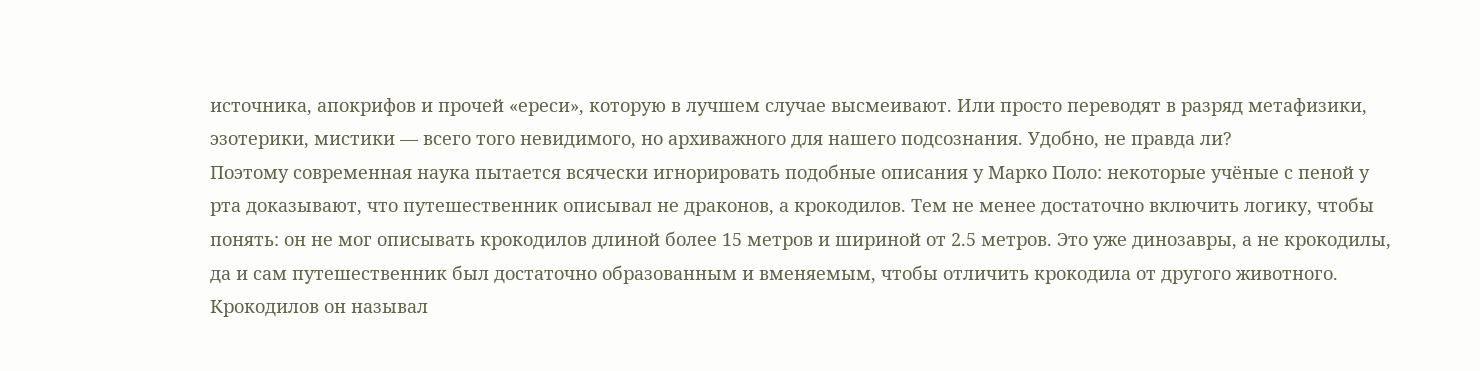источника, апокрифов и прочей «ереси», которую в лучшем случае высмеивают. Или просто переводят в разряд метафизики, эзотерики, мистики — всего того невидимого, но архиважного для нашего подсознания. Удобно, не правда ли?
Поэтому современная наука пытается всячески игнорировать подобные описания у Марко Поло: некоторые учёные с пеной у рта доказывают, что путешественник описывал не драконов, а крокодилов. Тем не менее достаточно включить логику, чтобы понять: он не мог описывать крокодилов длиной более 15 метров и шириной от 2.5 метров. Это уже динозавры, а не крокодилы, да и сам путешественник был достаточно образованным и вменяемым, чтобы отличить крокодила от другого животного. Крокодилов он называл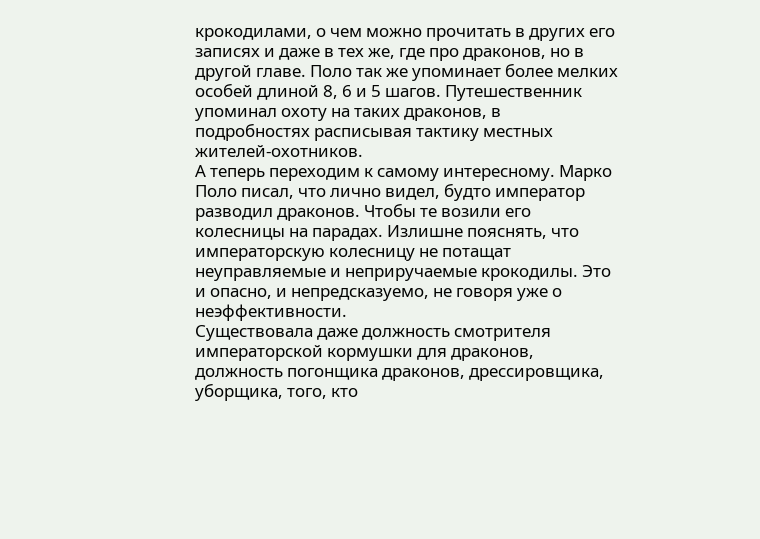крокодилами, о чем можно прочитать в других его записях и даже в тех же, где про драконов, но в другой главе. Поло так же упоминает более мелких особей длиной 8, 6 и 5 шагов. Путешественник упоминал охоту на таких драконов, в подробностях расписывая тактику местных жителей-охотников.
А теперь переходим к самому интересному. Марко Поло писал, что лично видел, будто император разводил драконов. Чтобы те возили его колесницы на парадах. Излишне пояснять, что императорскую колесницу не потащат неуправляемые и неприручаемые крокодилы. Это и опасно, и непредсказуемо, не говоря уже о неэффективности.
Существовала даже должность смотрителя императорской кормушки для драконов, должность погонщика драконов, дрессировщика, уборщика, того, кто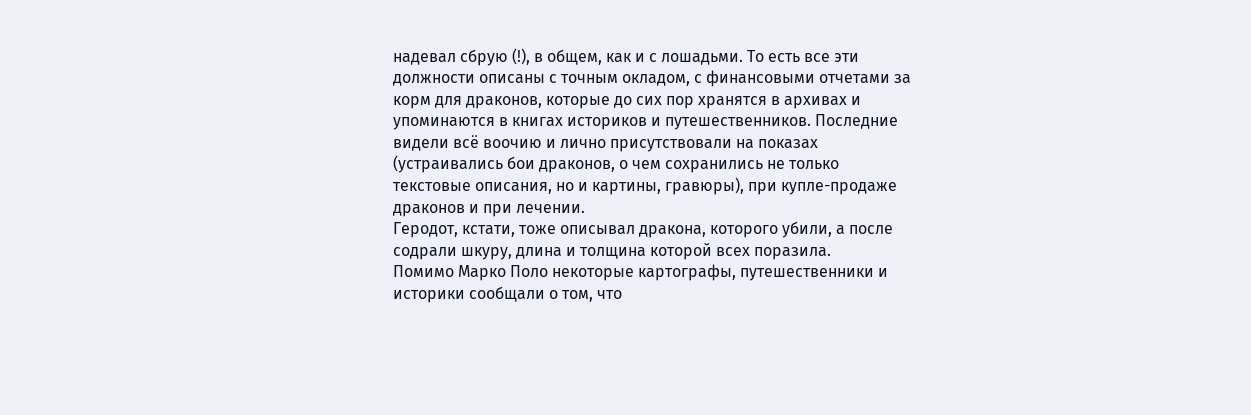надевал сбрую (!), в общем, как и с лошадьми. То есть все эти должности описаны с точным окладом, с финансовыми отчетами за корм для драконов, которые до сих пор хранятся в архивах и упоминаются в книгах историков и путешественников. Последние видели всё воочию и лично присутствовали на показах (устраивались бои драконов, о чем сохранились не только текстовые описания, но и картины, гравюры), при купле-продаже драконов и при лечении.
Геродот, кстати, тоже описывал дракона, которого убили, а после содрали шкуру, длина и толщина которой всех поразила.
Помимо Марко Поло некоторые картографы, путешественники и историки сообщали о том, что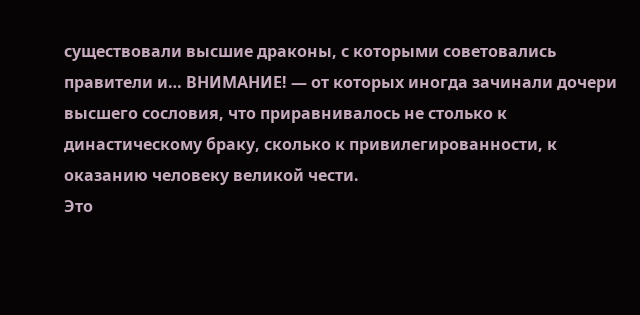существовали высшие драконы, с которыми советовались правители и… ВНИМАНИЕ! — от которых иногда зачинали дочери высшего сословия, что приравнивалось не столько к династическому браку, сколько к привилегированности, к оказанию человеку великой чести.
Это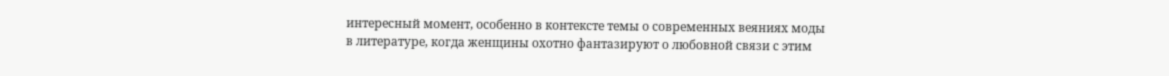интересный момент, особенно в контексте темы о современных веяниях моды в литературе, когда женщины охотно фантазируют о любовной связи с этим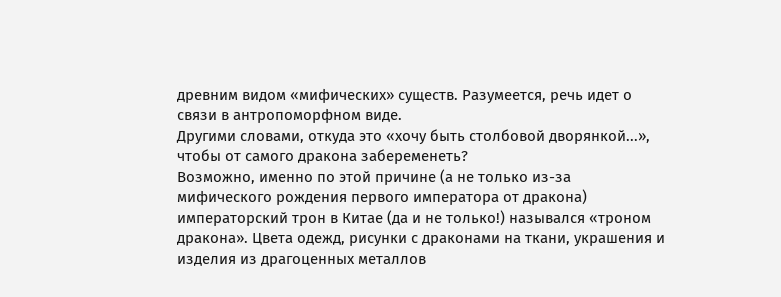древним видом «мифических» существ. Разумеется, речь идет о связи в антропоморфном виде.
Другими словами, откуда это «хочу быть столбовой дворянкой...», чтобы от самого дракона забеременеть?
Возможно, именно по этой причине (а не только из-за мифического рождения первого императора от дракона) императорский трон в Китае (да и не только!) назывался «троном дракона». Цвета одежд, рисунки с драконами на ткани, украшения и изделия из драгоценных металлов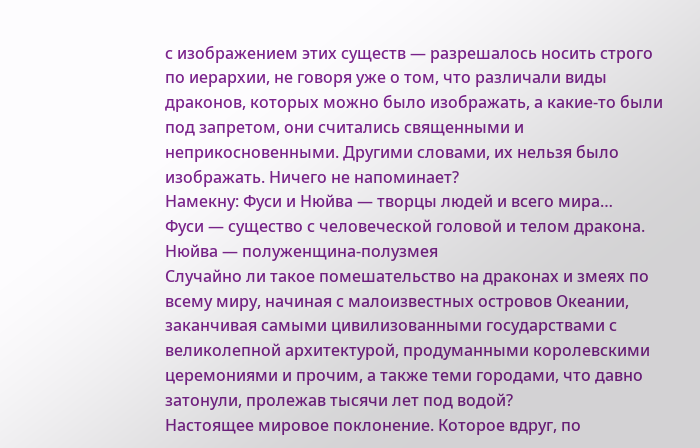с изображением этих существ — разрешалось носить строго по иерархии, не говоря уже о том, что различали виды драконов, которых можно было изображать, а какие-то были под запретом, они считались священными и неприкосновенными. Другими словами, их нельзя было изображать. Ничего не напоминает?
Намекну: Фуси и Нюйва — творцы людей и всего мира…
Фуси — существо с человеческой головой и телом дракона.
Нюйва — полуженщина-полузмея
Случайно ли такое помешательство на драконах и змеях по всему миру, начиная с малоизвестных островов Океании, заканчивая самыми цивилизованными государствами с великолепной архитектурой, продуманными королевскими церемониями и прочим, а также теми городами, что давно затонули, пролежав тысячи лет под водой?
Настоящее мировое поклонение. Которое вдруг, по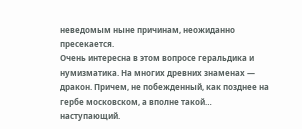неведомым ныне причинам, неожиданно пресекается.
Очень интересна в этом вопросе геральдика и нумизматика. На многих древних знаменах — дракон. Причем, не побежденный, как позднее на гербе московском, а вполне такой… наступающий.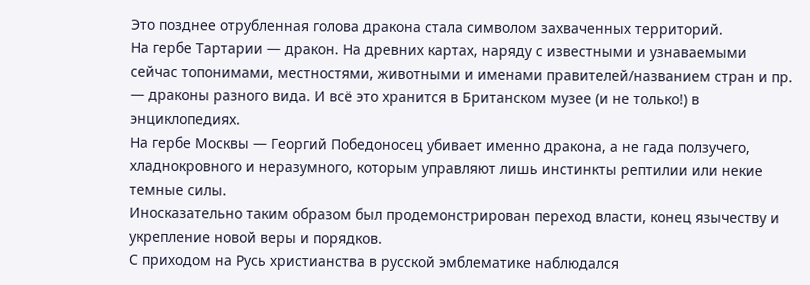Это позднее отрубленная голова дракона стала символом захваченных территорий.
На гербе Тартарии — дракон. На древних картах, наряду с известными и узнаваемыми сейчас топонимами, местностями, животными и именами правителей/названием стран и пр. — драконы разного вида. И всё это хранится в Британском музее (и не только!) в энциклопедиях.
На гербе Москвы — Георгий Победоносец убивает именно дракона, а не гада ползучего, хладнокровного и неразумного, которым управляют лишь инстинкты рептилии или некие темные силы.
Иносказательно таким образом был продемонстрирован переход власти, конец язычеству и укрепление новой веры и порядков.
С приходом на Русь христианства в русской эмблематике наблюдался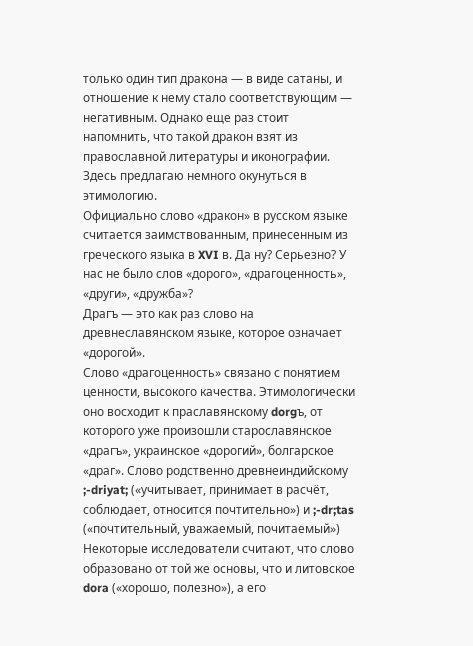только один тип дракона — в виде сатаны, и отношение к нему стало соответствующим — негативным. Однако еще раз стоит напомнить, что такой дракон взят из православной литературы и иконографии.
Здесь предлагаю немного окунуться в этимологию.
Официально слово «дракон» в русском языке считается заимствованным, принесенным из греческого языка в XVI в. Да ну? Серьезно? У нас не было слов «дорого», «драгоценность», «други», «дружба»?
Драгъ — это как раз слово на древнеславянском языке, которое означает «дорогой».
Слово «драгоценность» связано с понятием ценности, высокого качества. Этимологически оно восходит к праславянскому dorgъ, от которого уже произошли старославянское «драгъ», украинское «дорогий», болгарское «драг». Слово родственно древнеиндийскому ;-driyat; («учитывает, принимает в расчёт, соблюдает, относится почтительно») и ;-dr;tas («почтительный, уважаемый, почитаемый»)
Некоторые исследователи считают, что слово образовано от той же основы, что и литовское dora («хорошо, полезно»), а его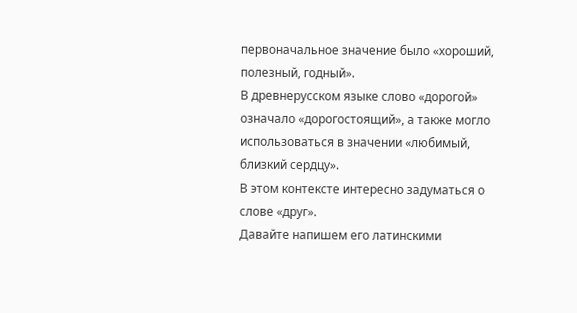первоначальное значение было «хороший, полезный, годный».
В древнерусском языке слово «дорогой» означало «дорогостоящий», а также могло использоваться в значении «любимый, близкий сердцу».
В этом контексте интересно задуматься о слове «друг».
Давайте напишем его латинскими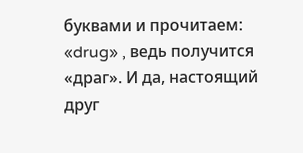буквами и прочитаем: «drug» , ведь получится «драг». И да, настоящий друг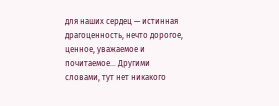для наших сердец — истинная драгоценность, нечто дорогое, ценное, уважаемое и почитаемое… Другими словами, тут нет никакого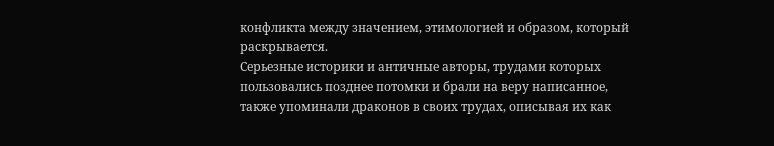конфликта между значением, этимологией и образом, который раскрывается.
Серьезные историки и античные авторы, трудами которых пользовались позднее потомки и брали на веру написанное, также упоминали драконов в своих трудах, описывая их как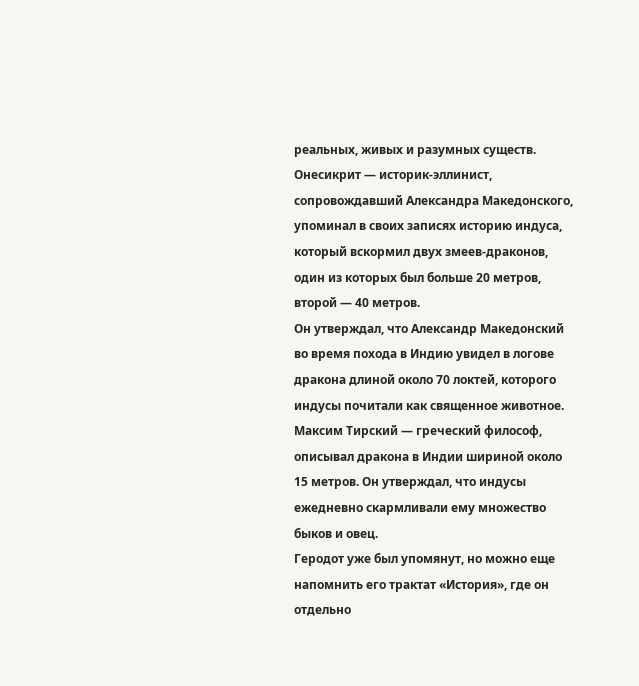реальных, живых и разумных существ.
Онесикрит — историк-эллинист, сопровождавший Александра Македонского, упоминал в своих записях историю индуса, который вскормил двух змеев-драконов, один из которых был больше 20 метров, второй — 40 метров.
Он утверждал, что Александр Македонский во время похода в Индию увидел в логове дракона длиной около 70 локтей, которого индусы почитали как священное животное.
Максим Тирский — греческий философ, описывал дракона в Индии шириной около 15 метров. Он утверждал, что индусы ежедневно скармливали ему множество быков и овец.
Геродот уже был упомянут, но можно еще напомнить его трактат «История», где он отдельно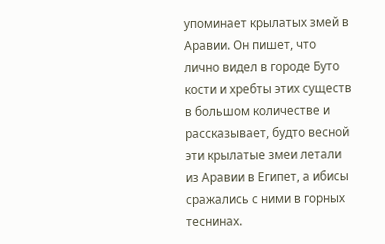упоминает крылатых змей в Аравии. Он пишет, что лично видел в городе Буто кости и хребты этих существ в большом количестве и рассказывает, будто весной эти крылатые змеи летали из Аравии в Египет, а ибисы сражались с ними в горных теснинах.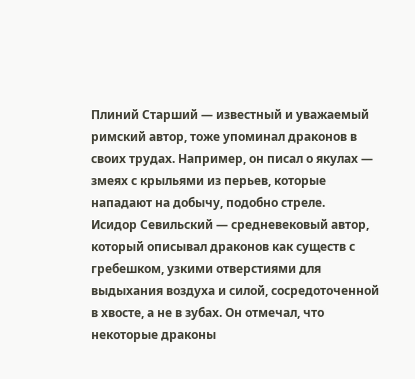Плиний Старший — известный и уважаемый римский автор, тоже упоминал драконов в своих трудах. Например, он писал о якулах — змеях с крыльями из перьев, которые нападают на добычу, подобно стреле.
Исидор Севильский — средневековый автор, который описывал драконов как существ с гребешком, узкими отверстиями для выдыхания воздуха и силой, сосредоточенной в хвосте, а не в зубах. Он отмечал, что некоторые драконы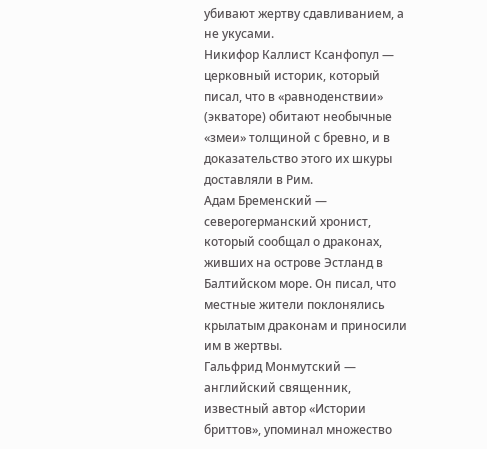убивают жертву сдавливанием, а не укусами.
Никифор Каллист Ксанфопул — церковный историк, который писал, что в «равноденствии» (экваторе) обитают необычные «змеи» толщиной с бревно, и в доказательство этого их шкуры доставляли в Рим.
Адам Бременский — северогерманский хронист, который сообщал о драконах, живших на острове Эстланд в Балтийском море. Он писал, что местные жители поклонялись крылатым драконам и приносили им в жертвы.
Гальфрид Монмутский — английский священник, известный автор «Истории бриттов», упоминал множество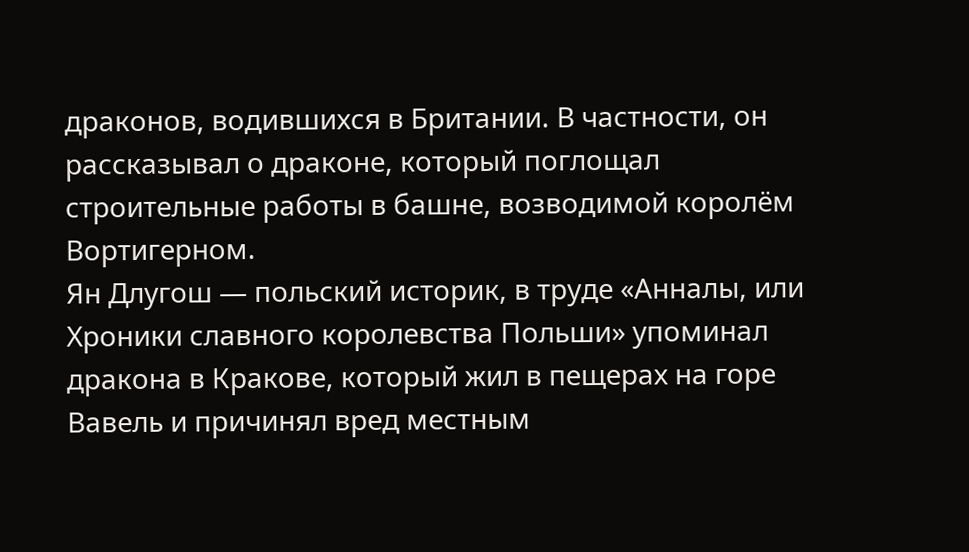драконов, водившихся в Британии. В частности, он рассказывал о драконе, который поглощал строительные работы в башне, возводимой королём Вортигерном.
Ян Длугош — польский историк, в труде «Анналы, или Хроники славного королевства Польши» упоминал дракона в Кракове, который жил в пещерах на горе Вавель и причинял вред местным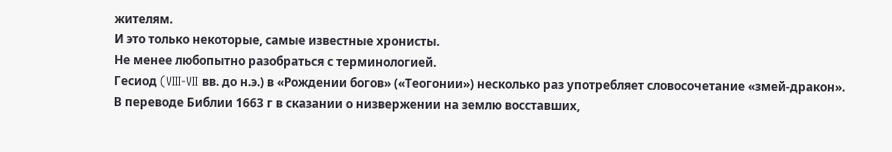жителям.
И это только некоторые, самые известные хронисты.
Не менее любопытно разобраться с терминологией.
Гесиод (VIII-VII вв. до н.э.) в «Рождении богов» («Теогонии») несколько раз употребляет словосочетание «змей-дракон».
В переводе Библии 1663 г в сказании о низвержении на землю восставших,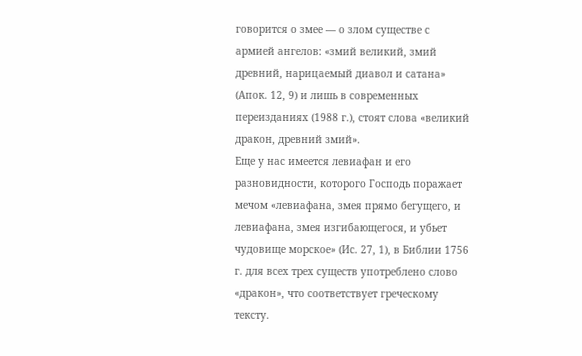говорится о змее — о злом существе с армией ангелов: «змий великий, змий древний, нарицаемый диавол и сатана» (Апок. 12, 9) и лишь в современных переизданиях (1988 г.), стоят слова «великий дракон, древний змий».
Еще у нас имеется левиафан и его разновидности, которого Господь поражает мечом «левиафана, змея прямо бегущего, и левиафана, змея изгибающегося, и убьет чудовище морское» (Ис. 27, 1), в Библии 1756 г. для всех трех существ употреблено слово «дракон», что соответствует греческому тексту.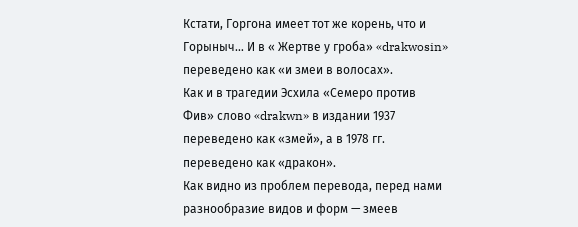Кстати, Горгона имеет тот же корень, что и Горыныч… И в « Жертве у гроба» «drakwosin» переведено как «и змеи в волосах».
Как и в трагедии Эсхила «Семеро против Фив» слово «drakwn» в издании 1937 переведено как «змей», а в 1978 гг. переведено как «дракон».
Как видно из проблем перевода, перед нами разнообразие видов и форм — змеев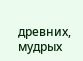древних, мудрых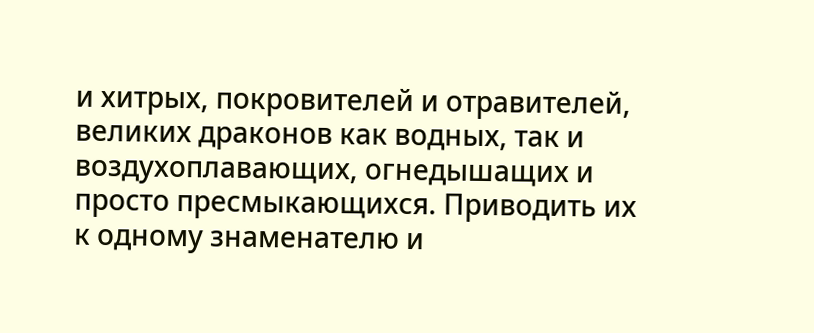и хитрых, покровителей и отравителей, великих драконов как водных, так и воздухоплавающих, огнедышащих и просто пресмыкающихся. Приводить их к одному знаменателю и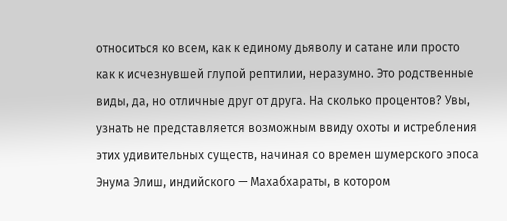относиться ко всем, как к единому дьяволу и сатане или просто как к исчезнувшей глупой рептилии, неразумно. Это родственные виды, да, но отличные друг от друга. На сколько процентов? Увы, узнать не представляется возможным ввиду охоты и истребления этих удивительных существ, начиная со времен шумерского эпоса Энума Элиш, индийского — Махабхараты, в котором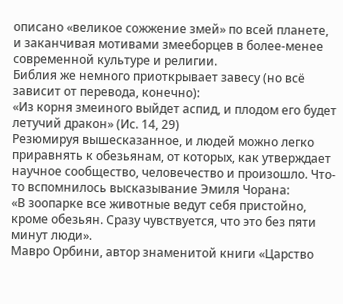описано «великое сожжение змей» по всей планете, и заканчивая мотивами змееборцев в более-менее современной культуре и религии.
Библия же немного приоткрывает завесу (но всё зависит от перевода, конечно):
«Из корня змеиного выйдет аспид, и плодом его будет летучий дракон» (Ис. 14, 29)
Резюмируя вышесказанное, и людей можно легко приравнять к обезьянам, от которых, как утверждает научное сообщество, человечество и произошло. Что-то вспомнилось высказывание Эмиля Чорана:
«В зоопарке все животные ведут себя пристойно, кроме обезьян. Сразу чувствуется, что это без пяти минут люди».
Мавро Орбини, автор знаменитой книги «Царство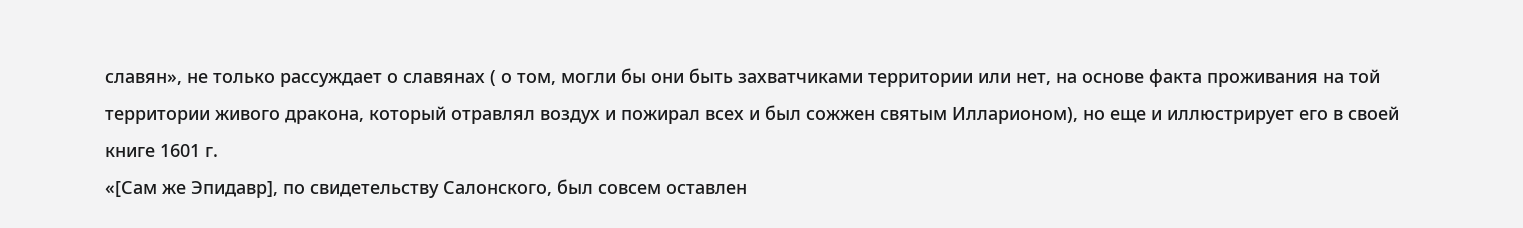славян», не только рассуждает о славянах ( о том, могли бы они быть захватчиками территории или нет, на основе факта проживания на той территории живого дракона, который отравлял воздух и пожирал всех и был сожжен святым Илларионом), но еще и иллюстрирует его в своей книге 1601 г.
«[Сам же Эпидавр], по свидетельству Салонского, был совсем оставлен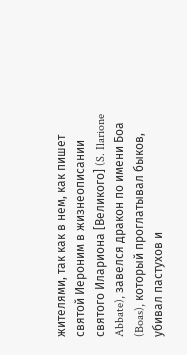жителями, так как в нем, как пишет святой Иероним в жизнеописании святого Илариона [Великого] (S. Ilarione Abbate), завелся дракон по имени Боа (Boas), который проглатывал быков, убивал пастухов и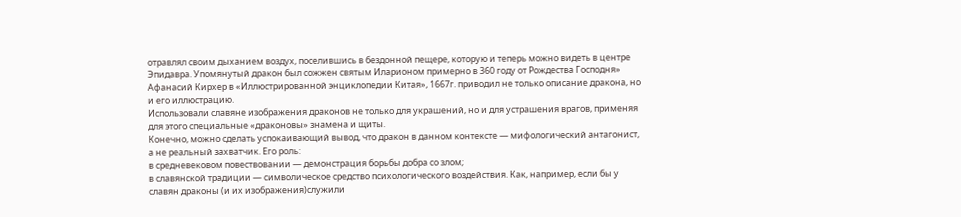отравлял своим дыханием воздух, поселившись в бездонной пещере, которую и теперь можно видеть в центре Эпидавра. Упомянутый дракон был сожжен святым Иларионом примерно в 360 году от Рождества Господня»
Афанасий Кирхер в «Иллюстрированной энциклопедии Китая», 1667г. приводил не только описание дракона, но и его иллюстрацию.
Использовали славяне изображения драконов не только для украшений, но и для устрашения врагов, применяя для этого специальные «драконовы» знамена и щиты.
Конечно, можно сделать успокаивающий вывод, что дракон в данном контексте — мифологический антагонист, а не реальный захватчик. Его роль:
в средневековом повествовании — демонстрация борьбы добра со злом;
в славянской традиции — символическое средство психологического воздействия. Как, например, если бы у славян драконы (и их изображения)служили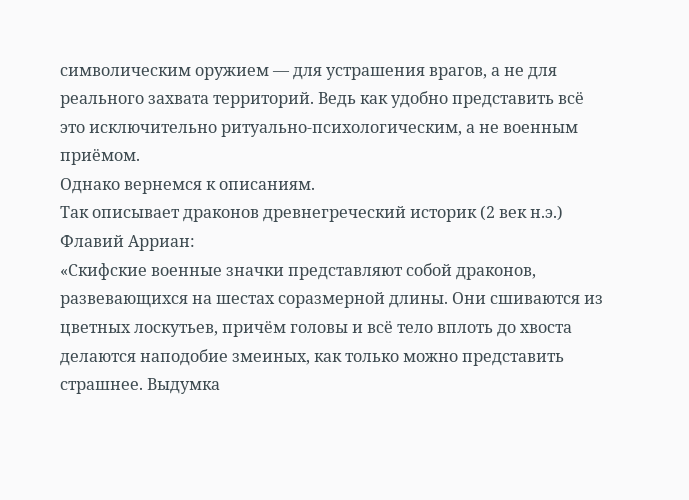символическим оружием — для устрашения врагов, а не для реального захвата территорий. Ведь как удобно представить всё это исключительно ритуально-психологическим, а не военным приёмом.
Однако вернемся к описаниям.
Так описывает драконов древнегреческий историк (2 век н.э.) Флавий Арриан:
«Скифские военные значки представляют собой драконов, развевающихся на шестах соразмерной длины. Они сшиваются из цветных лоскутьев, причём головы и всё тело вплоть до хвоста делаются наподобие змеиных, как только можно представить страшнее. Выдумка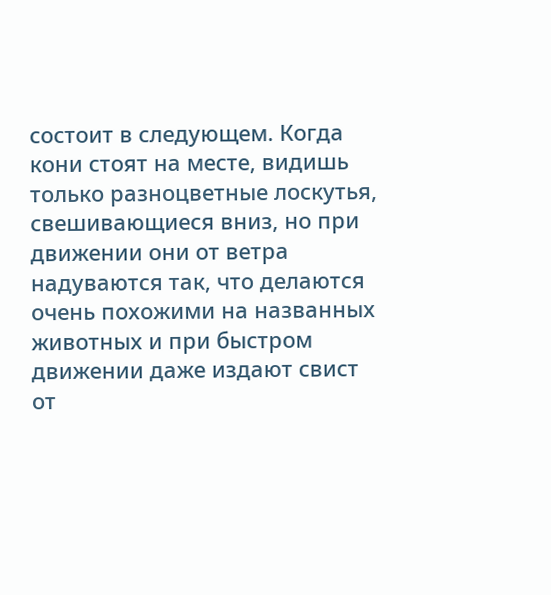состоит в следующем. Когда кони стоят на месте, видишь только разноцветные лоскутья, свешивающиеся вниз, но при движении они от ветра надуваются так, что делаются очень похожими на названных животных и при быстром движении даже издают свист от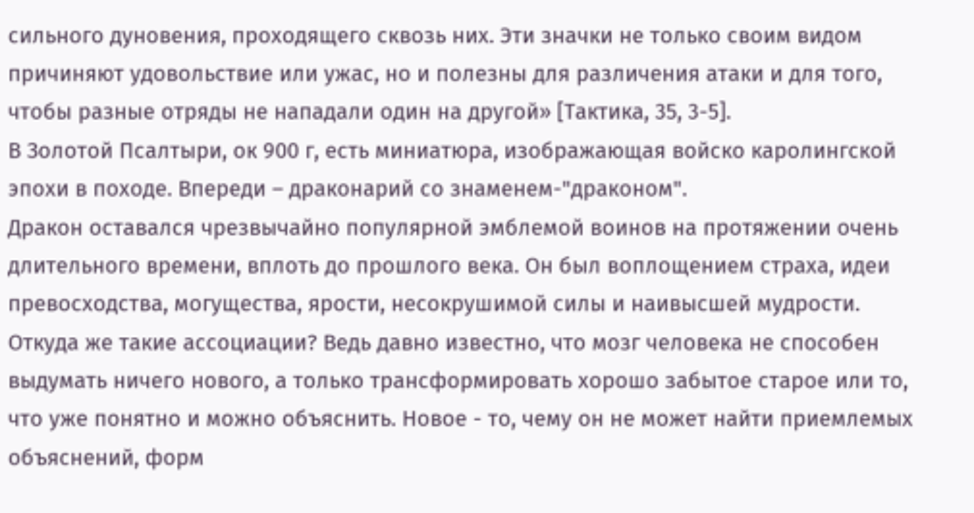сильного дуновения, проходящего сквозь них. Эти значки не только своим видом причиняют удовольствие или ужас, но и полезны для различения атаки и для того, чтобы разные отряды не нападали один на другой» [Тактика, 35, 3-5].
В Золотой Псалтыри, ок 900 г, есть миниатюра, изображающая войско каролингской эпохи в походе. Впереди – драконарий со знаменем-"драконом".
Дракон оставался чрезвычайно популярной эмблемой воинов на протяжении очень длительного времени, вплоть до прошлого века. Он был воплощением страха, идеи превосходства, могущества, ярости, несокрушимой силы и наивысшей мудрости.
Откуда же такие ассоциации? Ведь давно известно, что мозг человека не способен выдумать ничего нового, а только трансформировать хорошо забытое старое или то, что уже понятно и можно объяснить. Новое - то, чему он не может найти приемлемых объяснений, форм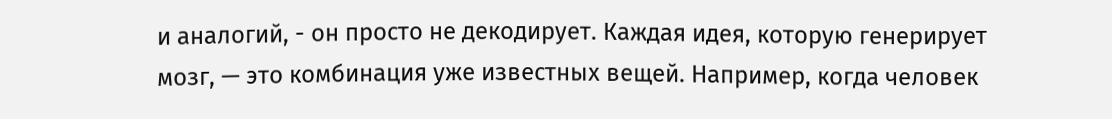и аналогий, - он просто не декодирует. Каждая идея, которую генерирует мозг, — это комбинация уже известных вещей. Например, когда человек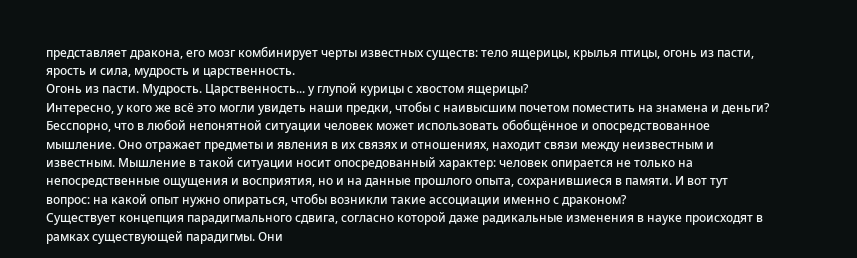представляет дракона, его мозг комбинирует черты известных существ: тело ящерицы, крылья птицы, огонь из пасти, ярость и сила, мудрость и царственность.
Огонь из пасти. Мудрость. Царственность... у глупой курицы с хвостом ящерицы?
Интересно, у кого же всё это могли увидеть наши предки, чтобы с наивысшим почетом поместить на знамена и деньги?
Бесспорно, что в любой непонятной ситуации человек может использовать обобщённое и опосредствованное мышление. Оно отражает предметы и явления в их связях и отношениях, находит связи между неизвестным и известным. Мышление в такой ситуации носит опосредованный характер: человек опирается не только на непосредственные ощущения и восприятия, но и на данные прошлого опыта, сохранившиеся в памяти. И вот тут вопрос: на какой опыт нужно опираться, чтобы возникли такие ассоциации именно с драконом?
Существует концепция парадигмального сдвига, согласно которой даже радикальные изменения в науке происходят в рамках существующей парадигмы. Они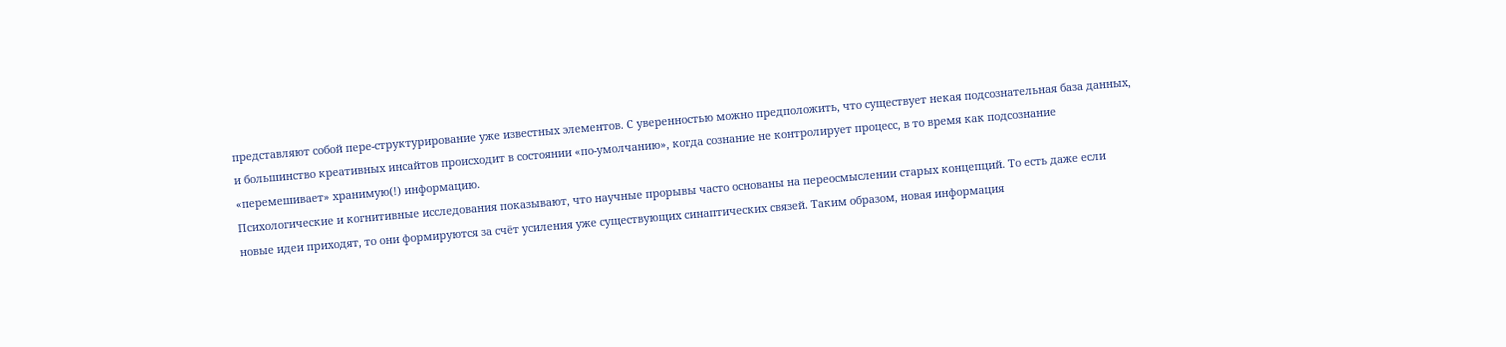представляют собой пере-структурирование уже известных элементов. С уверенностью можно предположить, что существует некая подсознательная база данных, и большинство креативных инсайтов происходит в состоянии «по-умолчанию», когда сознание не контролирует процесс, в то время как подсознание «перемешивает» хранимую(!) информацию.
Психологические и когнитивные исследования показывают, что научные прорывы часто основаны на переосмыслении старых концепций. То есть даже если новые идеи приходят, то они формируются за счёт усиления уже существующих синаптических связей. Таким образом, новая информация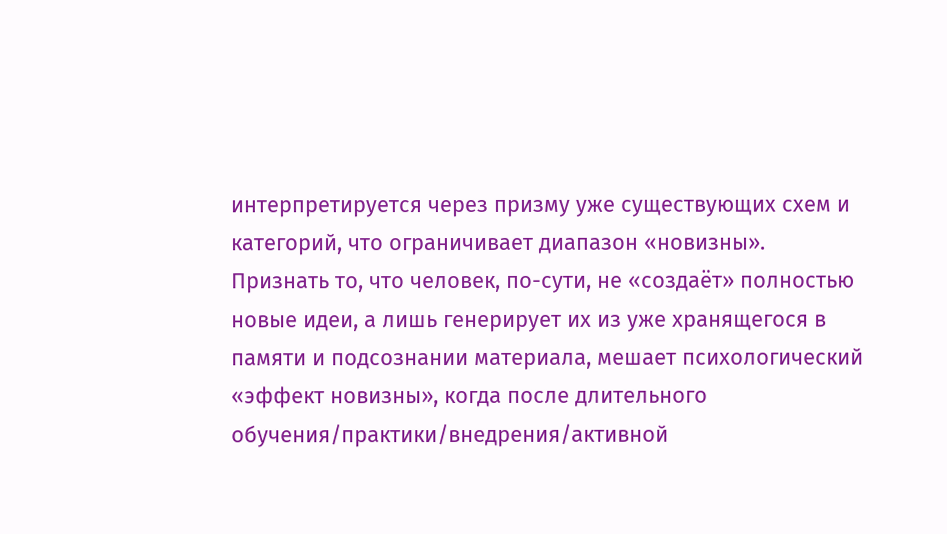интерпретируется через призму уже существующих схем и категорий, что ограничивает диапазон «новизны».
Признать то, что человек, по-сути, не «создаёт» полностью новые идеи, а лишь генерирует их из уже хранящегося в памяти и подсознании материала, мешает психологический «эффект новизны», когда после длительного обучения/практики/внедрения/активной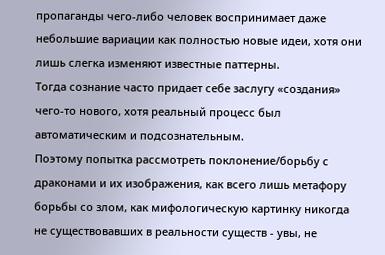пропаганды чего-либо человек воспринимает даже небольшие вариации как полностью новые идеи, хотя они лишь слегка изменяют известные паттерны.
Тогда сознание часто придает себе заслугу «создания» чего-то нового, хотя реальный процесс был автоматическим и подсознательным.
Поэтому попытка рассмотреть поклонение/борьбу с драконами и их изображения, как всего лишь метафору борьбы со злом, как мифологическую картинку никогда не существовавших в реальности существ - увы, не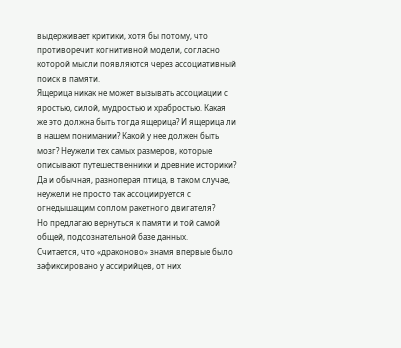выдерживает критики, хотя бы потому, что противоречит когнитивной модели, согласно которой мысли появляются через ассоциативный поиск в памяти.
Ящерица никак не может вызывать ассоциации с яростью, силой, мудростью и храбростью. Какая же это должна быть тогда ящерица? И ящерица ли в нашем понимании? Какой у нее должен быть мозг? Неужели тех самых размеров, которые описывают путешественники и древние историки?
Да и обычная, разноперая птица, в таком случае, неужели не просто так ассоциируется с огнедышащим соплом ракетного двигателя?
Но предлагаю вернуться к памяти и той самой общей, подсознательной базе данных.
Считается, что «драконово» знамя впервые было зафиксировано у ассирийцев, от них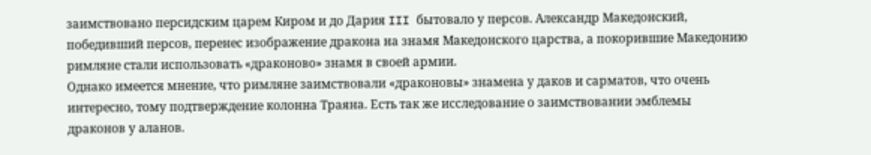заимствовано персидским царем Киром и до Дария III бытовало у персов. Александр Македонский, победивший персов, перенес изображение дракона на знамя Македонского царства, а покорившие Македонию римляне стали использовать «драконово» знамя в своей армии.
Однако имеется мнение, что римляне заимствовали «драконовы» знамена у даков и сарматов, что очень интересно, тому подтверждение колонна Траяна. Есть так же исследование о заимствовании эмблемы драконов у аланов.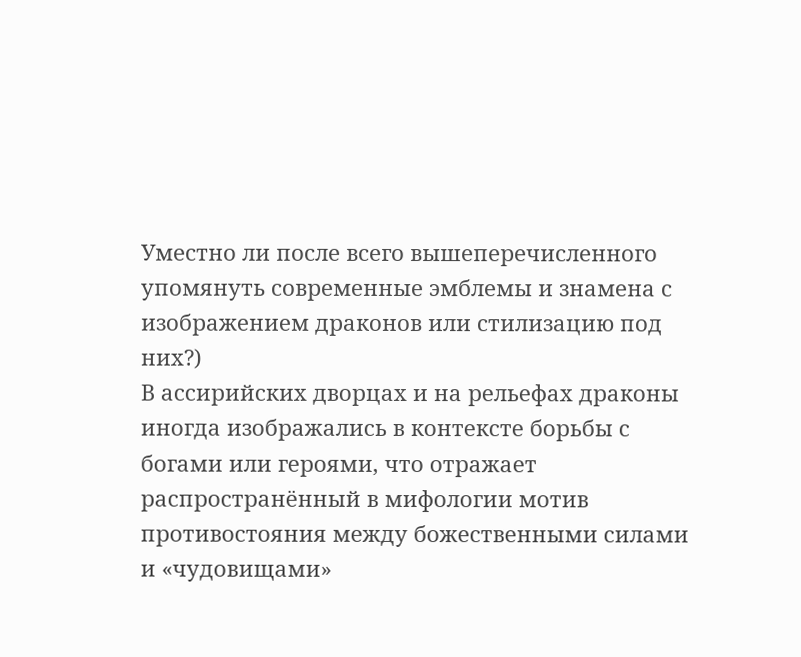Уместно ли после всего вышеперечисленного упомянуть современные эмблемы и знамена с изображением драконов или стилизацию под них?)
В ассирийских дворцах и на рельефах драконы иногда изображались в контексте борьбы с богами или героями, что отражает распространённый в мифологии мотив противостояния между божественными силами и «чудовищами»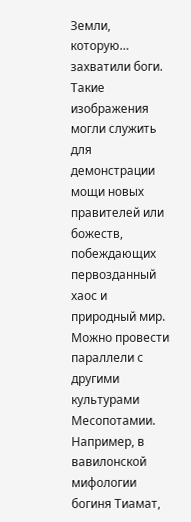Земли, которую… захватили боги.
Такие изображения могли служить для демонстрации мощи новых правителей или божеств, побеждающих первозданный хаос и природный мир.
Можно провести параллели с другими культурами Месопотамии. Например, в вавилонской мифологии богиня Тиамат,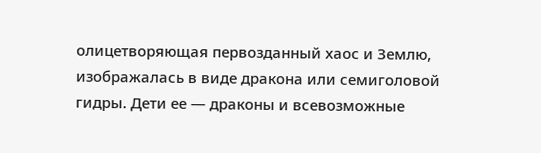олицетворяющая первозданный хаос и Землю, изображалась в виде дракона или семиголовой гидры. Дети ее — драконы и всевозможные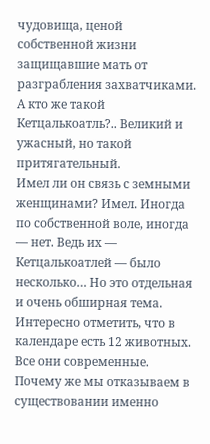чудовища, ценой собственной жизни защищавшие мать от разграбления захватчиками.
А кто же такой Кетцалькоатль?.. Великий и ужасный, но такой притягательный.
Имел ли он связь с земными женщинами? Имел. Иногда по собственной воле, иногда — нет. Ведь их — Кетцалькоатлей — было несколько… Но это отдельная и очень обширная тема.
Интересно отметить, что в календаре есть 12 животных. Все они современные. Почему же мы отказываем в существовании именно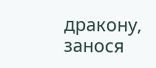дракону, занося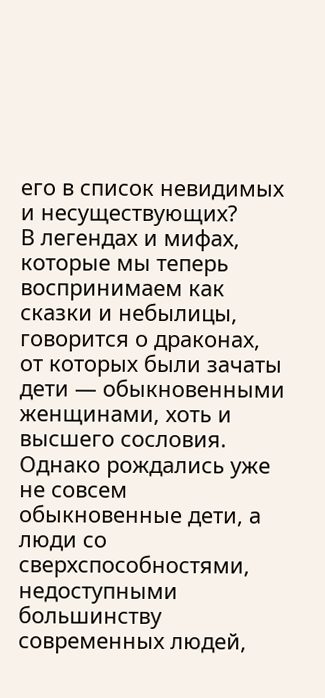его в список невидимых и несуществующих?
В легендах и мифах, которые мы теперь воспринимаем как сказки и небылицы, говорится о драконах, от которых были зачаты дети — обыкновенными женщинами, хоть и высшего сословия. Однако рождались уже не совсем обыкновенные дети, а люди со сверхспособностями, недоступными большинству современных людей,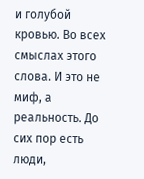и голубой кровью. Во всех смыслах этого слова. И это не миф, а реальность. До сих пор есть люди,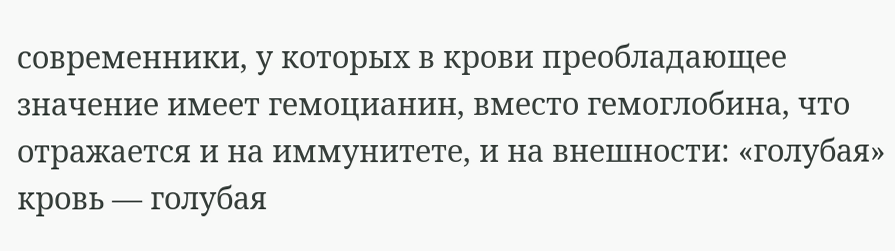современники, у которых в крови преобладающее значение имеет гемоцианин, вместо гемоглобина, что отражается и на иммунитете, и на внешности: «голубая» кровь — голубая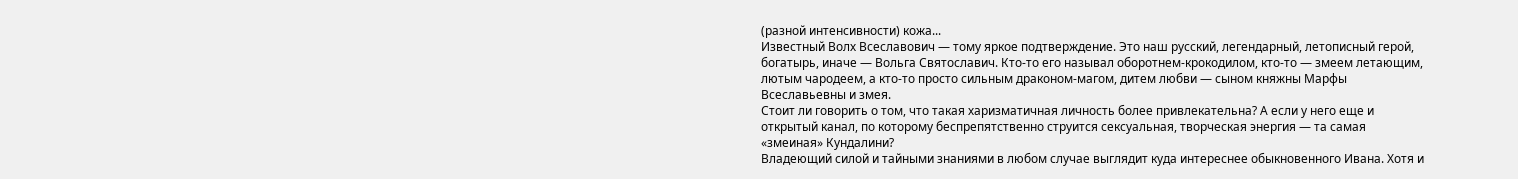(разной интенсивности) кожа...
Известный Волх Всеславович — тому яркое подтверждение. Это наш русский, легендарный, летописный герой, богатырь, иначе — Вольга Святославич. Кто-то его называл оборотнем-крокодилом, кто-то — змеем летающим, лютым чародеем, а кто-то просто сильным драконом-магом, дитем любви — сыном княжны Марфы Всеславьевны и змея.
Стоит ли говорить о том, что такая харизматичная личность более привлекательна? А если у него еще и открытый канал, по которому беспрепятственно струится сексуальная, творческая энергия — та самая «змеиная» Кундалини?
Владеющий силой и тайными знаниями в любом случае выглядит куда интереснее обыкновенного Ивана. Хотя и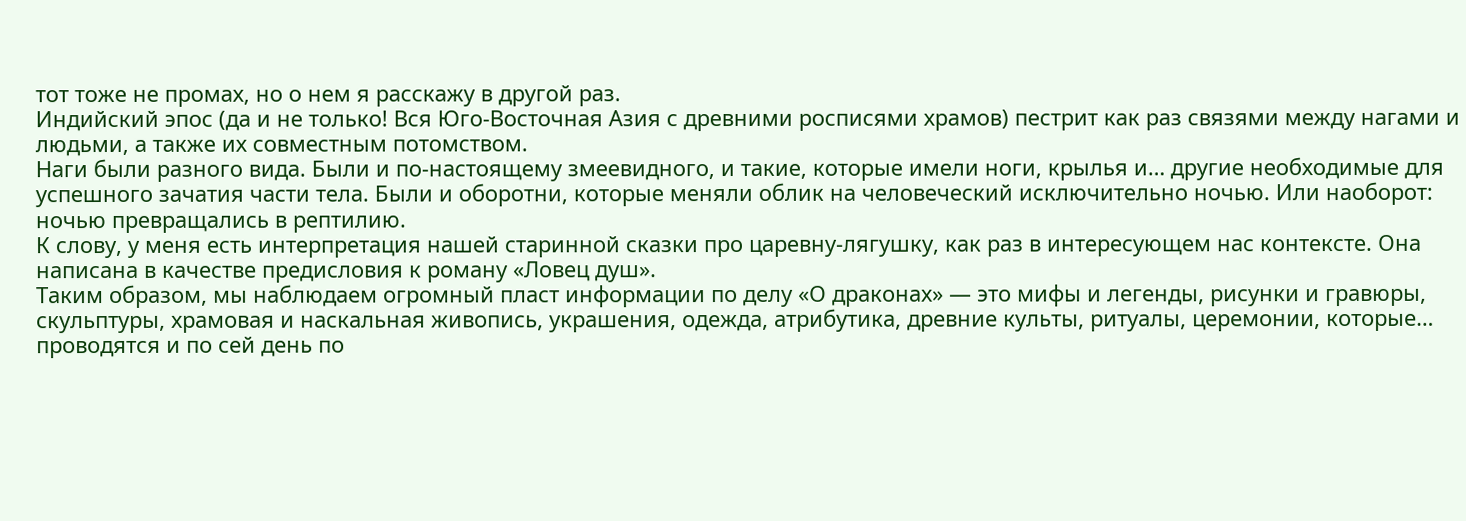тот тоже не промах, но о нем я расскажу в другой раз.
Индийский эпос (да и не только! Вся Юго-Восточная Азия с древними росписями храмов) пестрит как раз связями между нагами и людьми, а также их совместным потомством.
Наги были разного вида. Были и по-настоящему змеевидного, и такие, которые имели ноги, крылья и… другие необходимые для успешного зачатия части тела. Были и оборотни, которые меняли облик на человеческий исключительно ночью. Или наоборот: ночью превращались в рептилию.
К слову, у меня есть интерпретация нашей старинной сказки про царевну-лягушку, как раз в интересующем нас контексте. Она написана в качестве предисловия к роману «Ловец душ».
Таким образом, мы наблюдаем огромный пласт информации по делу «О драконах» — это мифы и легенды, рисунки и гравюры, скульптуры, храмовая и наскальная живопись, украшения, одежда, атрибутика, древние культы, ритуалы, церемонии, которые… проводятся и по сей день по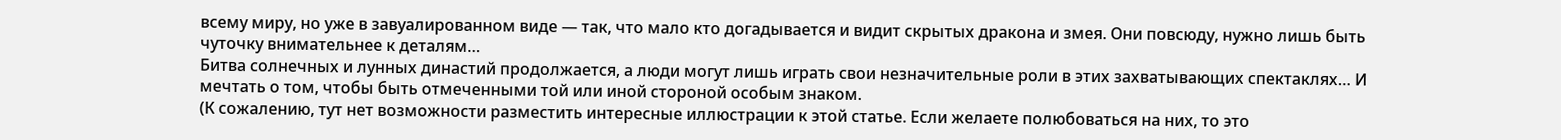всему миру, но уже в завуалированном виде — так, что мало кто догадывается и видит скрытых дракона и змея. Они повсюду, нужно лишь быть чуточку внимательнее к деталям…
Битва солнечных и лунных династий продолжается, а люди могут лишь играть свои незначительные роли в этих захватывающих спектаклях… И мечтать о том, чтобы быть отмеченными той или иной стороной особым знаком.
(К сожалению, тут нет возможности разместить интересные иллюстрации к этой статье. Если желаете полюбоваться на них, то это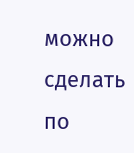можно сделать по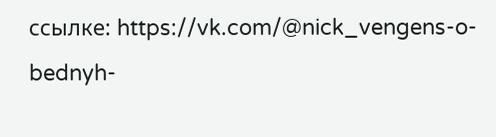ссылке: https://vk.com/@nick_vengens-o-bednyh-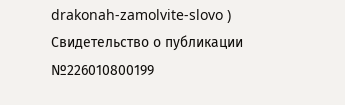drakonah-zamolvite-slovo )
Свидетельство о публикации №226010800199